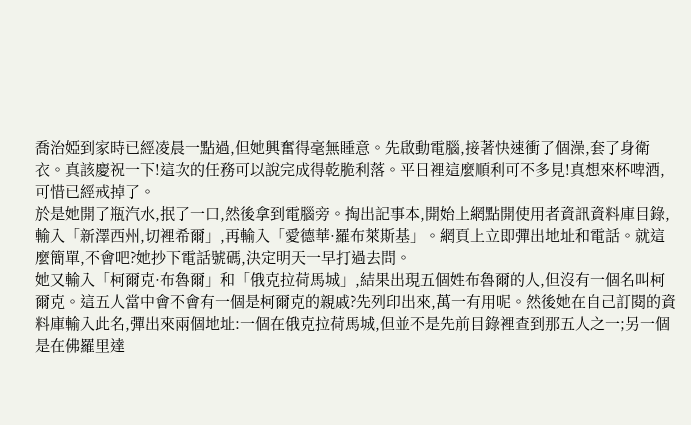喬治婭到家時已經凌晨一點過,但她興奮得毫無睡意。先啟動電腦,接著快速衝了個澡,套了身衛衣。真該慶祝一下!這次的任務可以說完成得乾脆利落。平日裡這麼順利可不多見!真想來杯啤酒,可惜已經戒掉了。
於是她開了瓶汽水,抿了一口,然後拿到電腦旁。掏出記事本,開始上網點開使用者資訊資料庫目錄,輸入「新澤西州,切裡希爾」,再輸入「愛德華·羅布萊斯基」。網頁上立即彈出地址和電話。就這麼簡單,不會吧?她抄下電話號碼,決定明天一早打過去問。
她又輸入「柯爾克·布魯爾」和「俄克拉荷馬城」,結果出現五個姓布魯爾的人,但沒有一個名叫柯爾克。這五人當中會不會有一個是柯爾克的親戚?先列印出來,萬一有用呢。然後她在自己訂閱的資料庫輸入此名,彈出來兩個地址:一個在俄克拉荷馬城,但並不是先前目錄裡查到那五人之一;另一個是在佛羅里達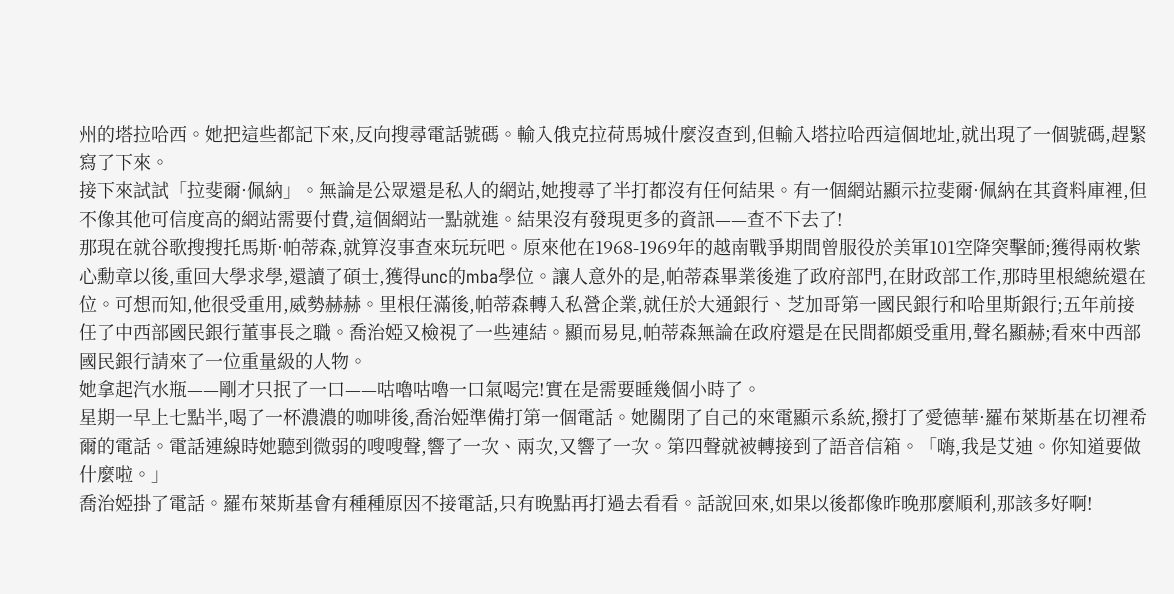州的塔拉哈西。她把這些都記下來,反向搜尋電話號碼。輸入俄克拉荷馬城什麼沒查到,但輸入塔拉哈西這個地址,就出現了一個號碼,趕緊寫了下來。
接下來試試「拉斐爾·佩納」。無論是公眾還是私人的網站,她搜尋了半打都沒有任何結果。有一個網站顯示拉斐爾·佩納在其資料庫裡,但不像其他可信度高的網站需要付費,這個網站一點就進。結果沒有發現更多的資訊——查不下去了!
那現在就谷歌搜搜托馬斯·帕蒂森,就算沒事查來玩玩吧。原來他在1968-1969年的越南戰爭期間曾服役於美軍101空降突擊師;獲得兩枚紫心勳章以後,重回大學求學,還讀了碩士,獲得unc的mba學位。讓人意外的是,帕蒂森畢業後進了政府部門,在財政部工作,那時里根總統還在位。可想而知,他很受重用,威勢赫赫。里根任滿後,帕蒂森轉入私營企業,就任於大通銀行、芝加哥第一國民銀行和哈里斯銀行;五年前接任了中西部國民銀行董事長之職。喬治婭又檢視了一些連結。顯而易見,帕蒂森無論在政府還是在民間都頗受重用,聲名顯赫;看來中西部國民銀行請來了一位重量級的人物。
她拿起汽水瓶——剛才只抿了一口——咕嚕咕嚕一口氣喝完!實在是需要睡幾個小時了。
星期一早上七點半,喝了一杯濃濃的咖啡後,喬治婭準備打第一個電話。她關閉了自己的來電顯示系統,撥打了愛德華·羅布萊斯基在切裡希爾的電話。電話連線時她聽到微弱的嗖嗖聲,響了一次、兩次,又響了一次。第四聲就被轉接到了語音信箱。「嗨,我是艾迪。你知道要做什麼啦。」
喬治婭掛了電話。羅布萊斯基會有種種原因不接電話,只有晚點再打過去看看。話說回來,如果以後都像昨晚那麼順利,那該多好啊!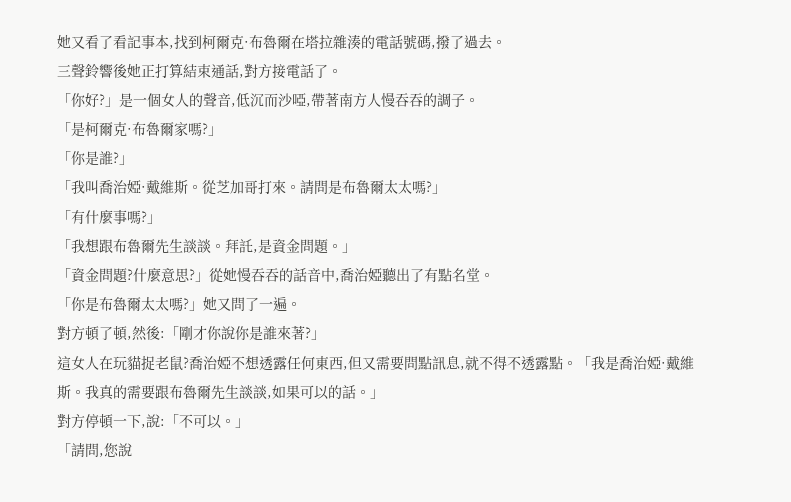她又看了看記事本,找到柯爾克·布魯爾在塔拉雜湊的電話號碼,撥了過去。
三聲鈴響後她正打算結束通話,對方接電話了。
「你好?」是一個女人的聲音,低沉而沙啞,帶著南方人慢吞吞的調子。
「是柯爾克·布魯爾家嗎?」
「你是誰?」
「我叫喬治婭·戴維斯。從芝加哥打來。請問是布魯爾太太嗎?」
「有什麼事嗎?」
「我想跟布魯爾先生談談。拜託,是資金問題。」
「資金問題?什麼意思?」從她慢吞吞的話音中,喬治婭聽出了有點名堂。
「你是布魯爾太太嗎?」她又問了一遍。
對方頓了頓,然後:「剛才你說你是誰來著?」
這女人在玩貓捉老鼠?喬治婭不想透露任何東西,但又需要問點訊息,就不得不透露點。「我是喬治婭·戴維斯。我真的需要跟布魯爾先生談談,如果可以的話。」
對方停頓一下,說:「不可以。」
「請問,您說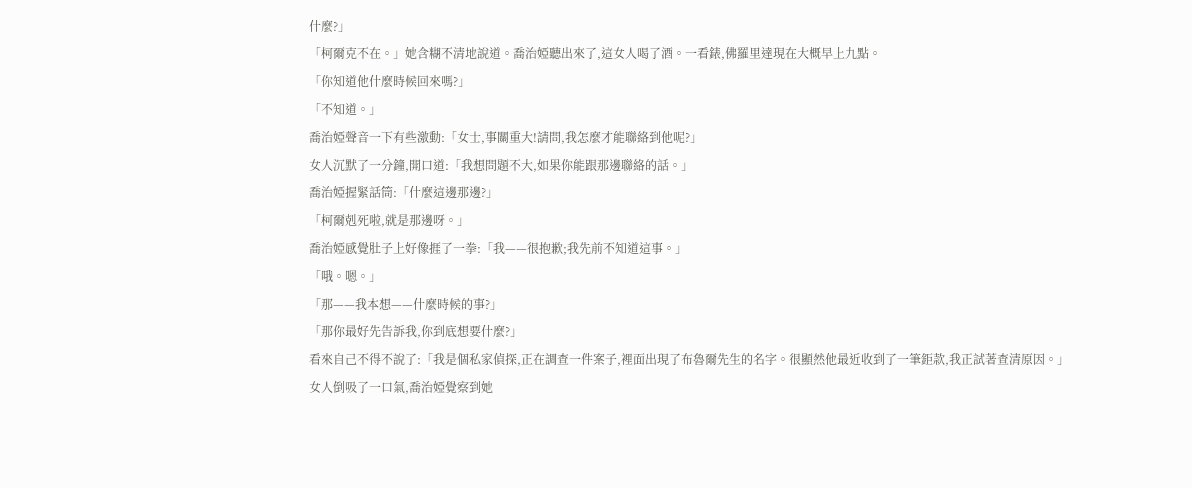什麼?」
「柯爾克不在。」她含糊不清地說道。喬治婭聽出來了,這女人喝了酒。一看錶,佛羅里達現在大概早上九點。
「你知道他什麼時候回來嗎?」
「不知道。」
喬治婭聲音一下有些激動:「女士,事關重大!請問,我怎麼才能聯絡到他呢?」
女人沉默了一分鐘,開口道:「我想問題不大,如果你能跟那邊聯絡的話。」
喬治婭握緊話筒:「什麼這邊那邊?」
「柯爾剋死啦,就是那邊呀。」
喬治婭感覺肚子上好像捱了一拳:「我——很抱歉;我先前不知道這事。」
「哦。嗯。」
「那——我本想——什麼時候的事?」
「那你最好先告訴我,你到底想要什麼?」
看來自己不得不說了:「我是個私家偵探,正在調查一件案子,裡面出現了布魯爾先生的名字。很顯然他最近收到了一筆鉅款,我正試著查清原因。」
女人倒吸了一口氣,喬治婭覺察到她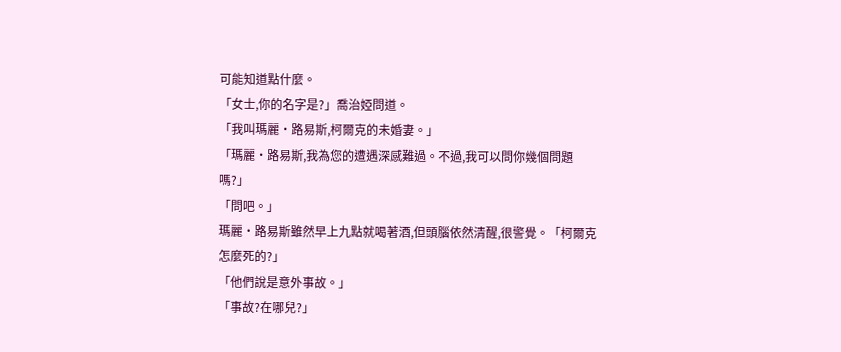可能知道點什麼。
「女士,你的名字是?」喬治婭問道。
「我叫瑪麗·路易斯,柯爾克的未婚妻。」
「瑪麗·路易斯,我為您的遭遇深感難過。不過,我可以問你幾個問題嗎?」
「問吧。」
瑪麗·路易斯雖然早上九點就喝著酒,但頭腦依然清醒,很警覺。「柯爾克怎麼死的?」
「他們說是意外事故。」
「事故?在哪兒?」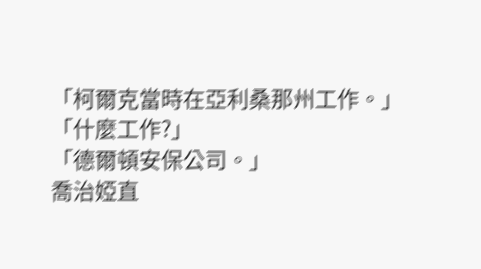「柯爾克當時在亞利桑那州工作。」
「什麼工作?」
「德爾頓安保公司。」
喬治婭直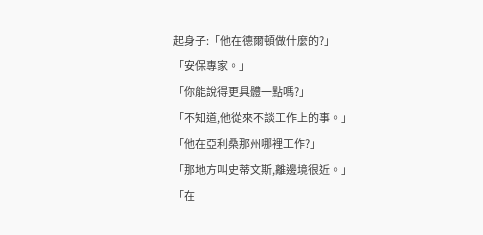起身子:「他在德爾頓做什麼的?」
「安保專家。」
「你能說得更具體一點嗎?」
「不知道,他從來不談工作上的事。」
「他在亞利桑那州哪裡工作?」
「那地方叫史蒂文斯,離邊境很近。」
「在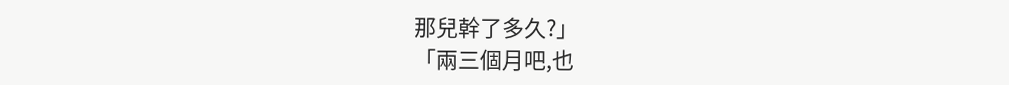那兒幹了多久?」
「兩三個月吧,也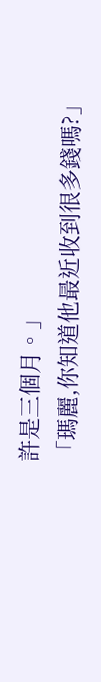許是三個月。」
「瑪麗,你知道他最近收到很多錢嗎?」